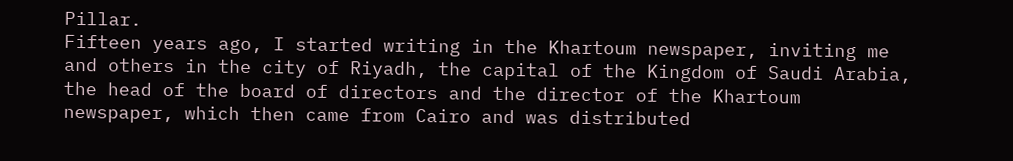Pillar.
Fifteen years ago, I started writing in the Khartoum newspaper, inviting me and others in the city of Riyadh, the capital of the Kingdom of Saudi Arabia, the head of the board of directors and the director of the Khartoum newspaper, which then came from Cairo and was distributed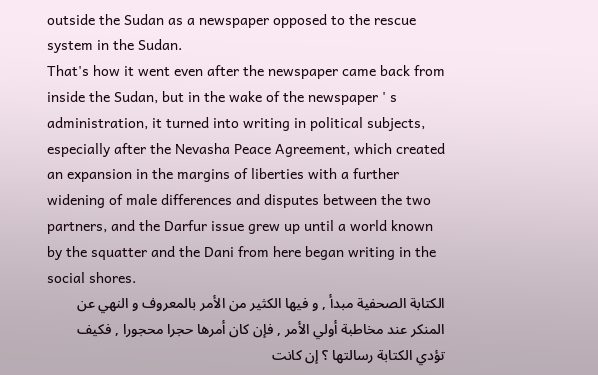outside the Sudan as a newspaper opposed to the rescue system in the Sudan.
That's how it went even after the newspaper came back from inside the Sudan, but in the wake of the newspaper ' s administration, it turned into writing in political subjects, especially after the Nevasha Peace Agreement, which created an expansion in the margins of liberties with a further widening of male differences and disputes between the two partners, and the Darfur issue grew up until a world known by the squatter and the Dani from here began writing in the social shores.
الكتابة الصحفية مبدأ , و فيها الكثير من الأمر بالمعروف و النهي عن المنكر عند مخاطبة أولي الأمر , فإن كان أمرها حجرا محجورا , فكيف تؤدي الكتابة رسالتها ؟ إن كانت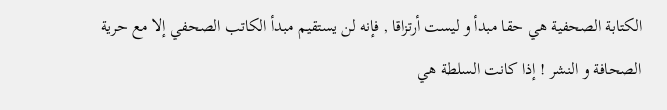الكتابة الصحفية هي حقا مبدأ و ليست أرتزاقا , فإنه لن يستقيم مبدأ الكاتب الصحفي إلا مع حرية الصحافة و النشر ! إذا كانت السلطة هي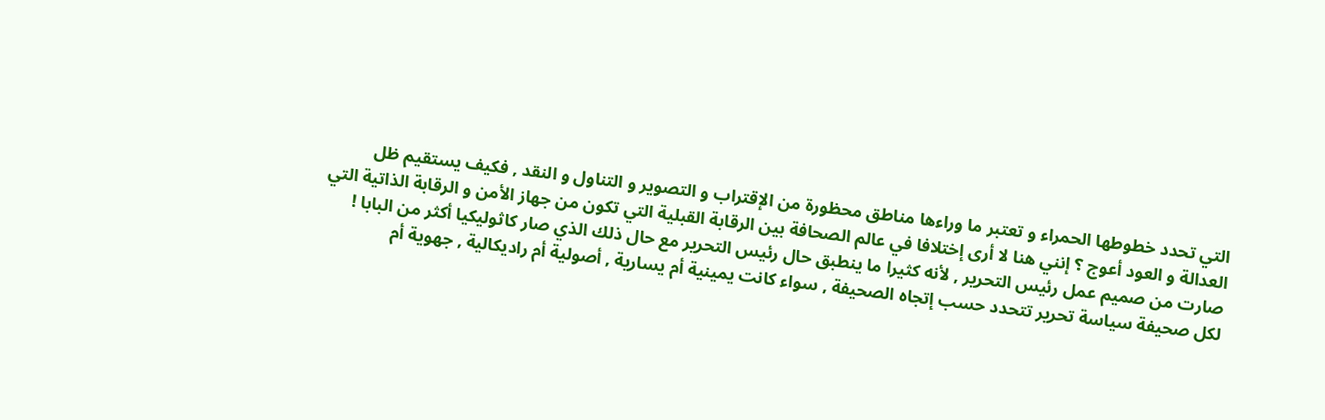التي تحدد خطوطها الحمراء و تعتبر ما وراءها مناطق محظورة من الإقتراب و التصوير و التناول و النقد , فكيف يستقيم ظل العدالة و العود أعوج ؟ إنني هنا لا أرى إختلافا في عالم الصحافة بين الرقابة القبلية التي تكون من جهاز الأمن و الرقابة الذاتية التي صارت من صميم عمل رئيس التحرير , لأنه كثيرا ما ينطبق حال رئيس التحرير مع حال ذلك الذي صار كاثوليكيا أكثر من البابا !
لكل صحيفة سياسة تحرير تتحدد حسب إتجاه الصحيفة , سواء كانت يمينية أم يسارية , أصولية أم راديكالية , جهوية أم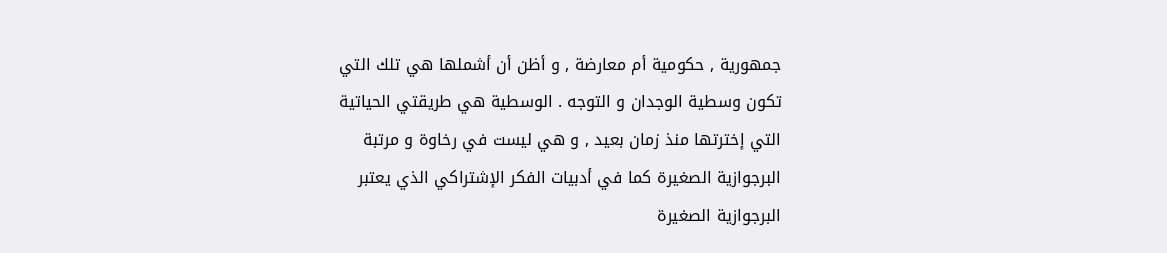جمهورية , حكومية أم معارضة , و أظن أن أشملها هي تلك التي تكون وسطية الوجدان و التوجه . الوسطية هي طريقتي الحياتية التي إخترتها منذ زمان بعيد , و هي ليست في رخاوة و مرتبة البرجوازية الصغيرة كما في أدبيات الفكر الإشتراكي الذي يعتبر البرجوازية الصغيرة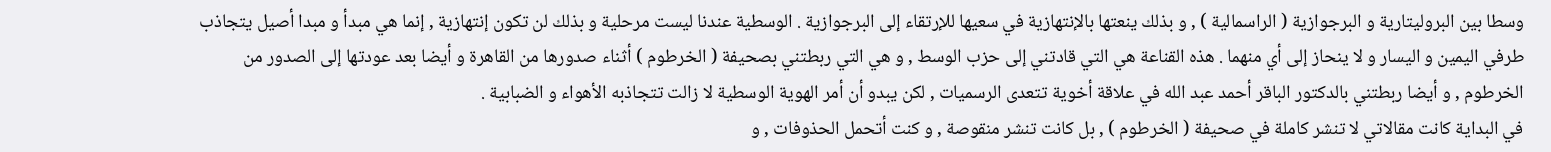وسطا بين البروليتارية و البرجوازية ( الراسمالية ) , و بذلك ينعتها بالإنتهازية في سعيها للإرتقاء إلى البرجوازية . الوسطية عندنا ليست مرحلية و بذلك لن تكون إنتهازية , إنما هي مبدأ و مبدا أصيل يتجاذب طرفي اليمين و اليسار و لا ينحاز إلى أي منهما . هذه القناعة هي التي قادتني إلى حزب الوسط , و هي التي ربطتني بصحيفة ( الخرطوم ) أثناء صدورها من القاهرة و أيضا بعد عودتها إلى الصدور من الخرطوم , و أيضا ربطتني بالدكتور الباقر أحمد عبد الله في علاقة أخوية تتعدى الرسميات , لكن يبدو أن أمر الهوية الوسطية لا زالت تتجاذبه الأهواء و الضبابية .
في البداية كانت مقالاتي لا تنشر كاملة في صحيفة ( الخرطوم ) , بل كانت تنشر منقوصة , و كنت أتحمل الحذوفات , و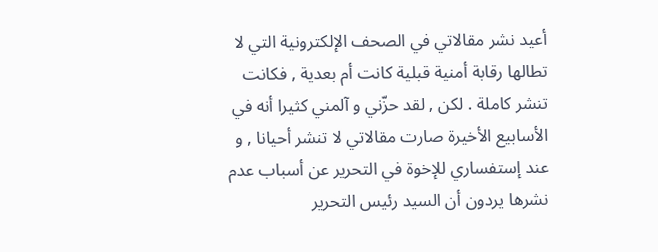أعيد نشر مقالاتي في الصحف الإلكترونية التي لا تطالها رقابة أمنية قبلية كانت أم بعدية , فكانت تنشر كاملة . لكن , لقد حزّني و آلمني كثيرا أنه في الأسابيع الأخيرة صارت مقالاتي لا تنشر أحيانا , و عند إستفساري للإخوة في التحرير عن أسباب عدم نشرها يردون أن السيد رئيس التحرير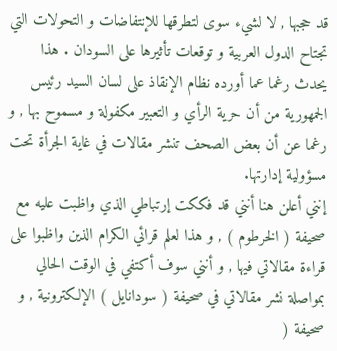قد حجبها , لا لشيء سوى لتطرقها للإنتفاضات و التحولات التي تجتاح الدول العربية و توقعات تأثيرها على السودان . هذا يحدث رغما عما أورده نظام الإنقاذ على لسان السيد رئيس الجمهورية من أن حرية الرأي و التعبير مكفولة و مسموح بها , و رغما عن أن بعض الصحف تنشر مقالات في غاية الجرأة تحت مسؤولية إدارتها.
إنني أعلن هنا أنني قد فككت إرتباطي الذي واظبت عليه مع صحيفة ( الخرطوم ) , و هذا لعلم قرائي الكرام الذين واظبوا على قراءة مقالاتي فيها , و أنني سوف أكتفي في الوقت الحالي بمواصلة نشر مقالاتي في صحيفة ( سودانايل ) الإلكترونية , و صحيفة (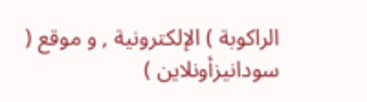الراكوبة ) الإلكترونية , و موقع ( سودانيزأونلاين )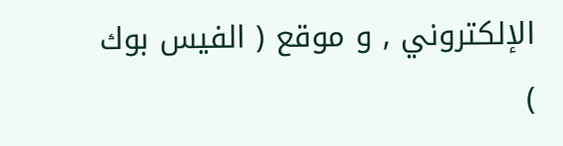الإلكتروني , و موقع ( الفيس بوك )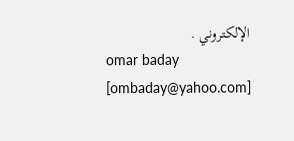الإلكتروني .
omar baday [ombaday@yahoo.com]